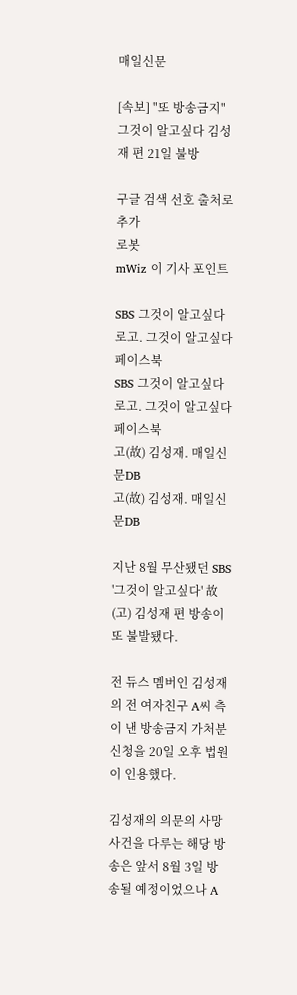매일신문

[속보] "또 방송금지" 그것이 알고싶다 김성재 편 21일 불방

구글 검색 선호 출처로 추가
로봇
mWiz 이 기사 포인트

SBS 그것이 알고싶다 로고. 그것이 알고싶다 페이스북
SBS 그것이 알고싶다 로고. 그것이 알고싶다 페이스북
고(故) 김성재. 매일신문DB
고(故) 김성재. 매일신문DB

지난 8월 무산됐던 SBS '그것이 알고싶다' 故(고) 김성재 편 방송이 또 불발됐다.

전 듀스 멤버인 김성재의 전 여자친구 A씨 측이 낸 방송금지 가처분 신청을 20일 오후 법원이 인용했다.

김성재의 의문의 사망 사건을 다루는 해당 방송은 앞서 8월 3일 방송될 예정이었으나 A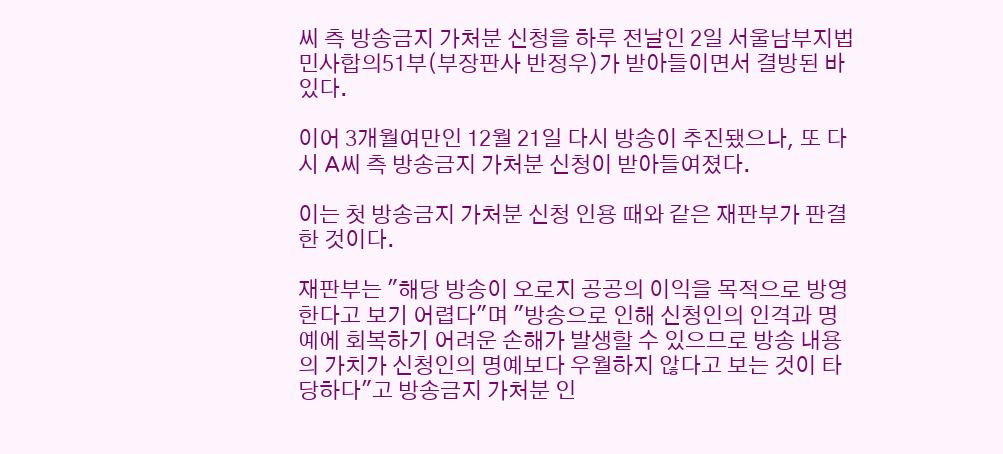씨 측 방송금지 가처분 신청을 하루 전날인 2일 서울남부지법 민사합의51부(부장판사 반정우)가 받아들이면서 결방된 바 있다.

이어 3개월여만인 12월 21일 다시 방송이 추진됐으나, 또 다시 A씨 측 방송금지 가처분 신청이 받아들여졌다.

이는 첫 방송금지 가처분 신청 인용 때와 같은 재판부가 판결한 것이다.

재판부는 "해당 방송이 오로지 공공의 이익을 목적으로 방영한다고 보기 어렵다"며 "방송으로 인해 신청인의 인격과 명예에 회복하기 어려운 손해가 발생할 수 있으므로 방송 내용의 가치가 신청인의 명예보다 우월하지 않다고 보는 것이 타당하다"고 방송금지 가처분 인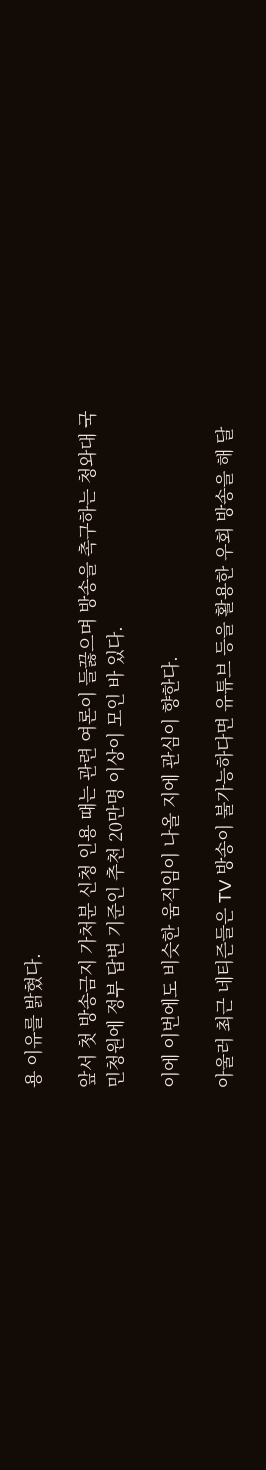용 이유를 밝혔다.

앞서 첫 방송금지 가처분 신청 인용 때는 관련 여론이 들끓으며 방송을 촉구하는 청와대 국민청원에 정부 답변 기준인 추천 20만명 이상이 모인 바 있다.

이에 이번에도 비슷한 움직임이 나올 지에 관심이 향한다.

아울러 최근 네티즌들은 TV 방송이 불가능하다면 유튜브 등을 활용한 우회 방송을 해 달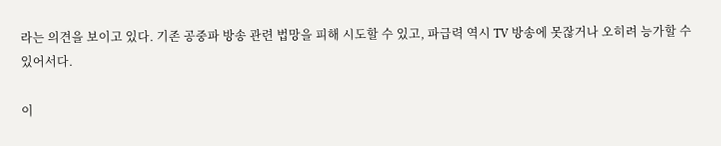라는 의견을 보이고 있다. 기존 공중파 방송 관련 법망을 피해 시도할 수 있고, 파급력 역시 TV 방송에 못잖거나 오히려 능가할 수 있어서다.

이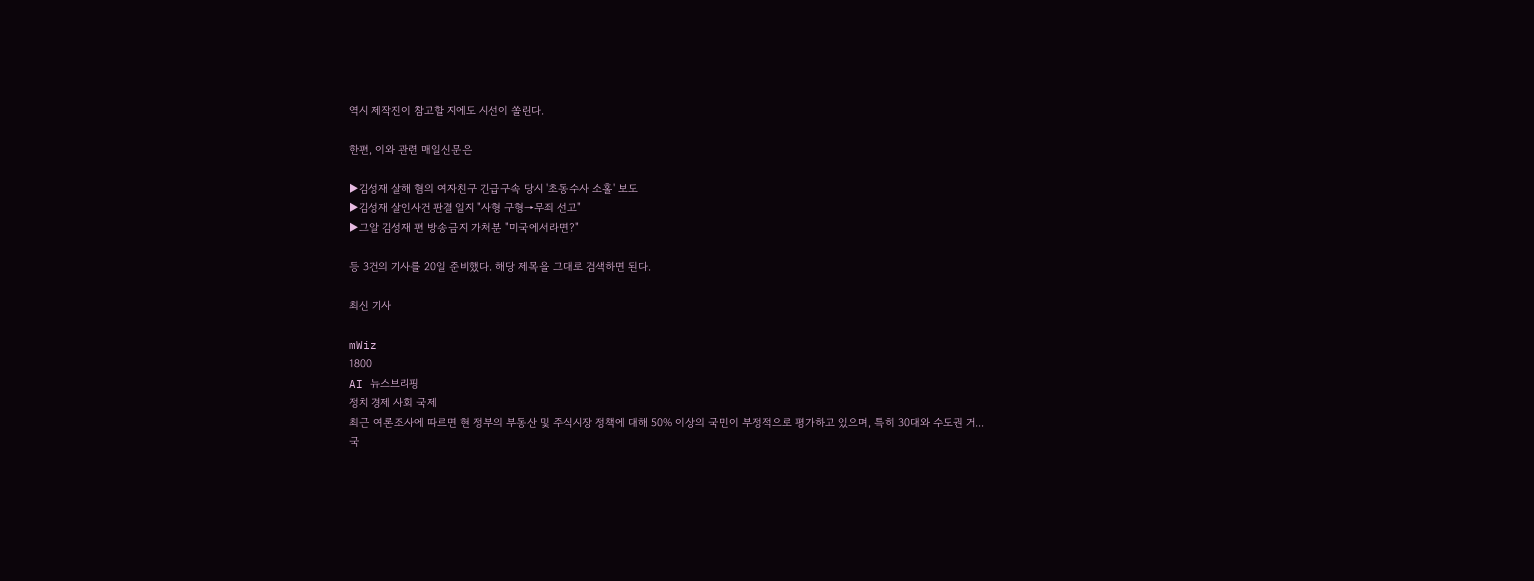역시 제작진이 참고할 지에도 시선이 쏠린다.

한편, 이와 관련 매일신문은

▶김성재 살해 혐의 여자친구 긴급구속 당시 '초동수사 소홀' 보도
▶김성재 살인사건 판결 일지 "사형 구형→무죄 선고"
▶그알 김성재 편 방송금지 가처분 "미국에서라면?"

등 3건의 기사를 20일 준비했다. 해당 제목을 그대로 검색하면 된다.

최신 기사

mWiz
1800
AI 뉴스브리핑
정치 경제 사회 국제
최근 여론조사에 따르면 현 정부의 부동산 및 주식시장 정책에 대해 50% 이상의 국민이 부정적으로 평가하고 있으며, 특히 30대와 수도권 거...
국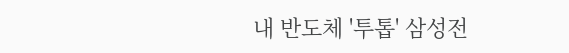내 반도체 '투톱' 삼성전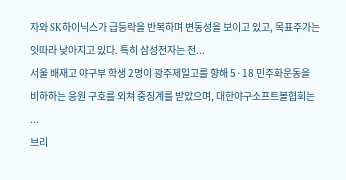자와 SK하이닉스가 급등락을 반복하며 변동성을 보이고 있고, 목표주가는 잇따라 낮아지고 있다. 특히 삼성전자는 전...
서울 배재고 야구부 학생 2명이 광주제일고를 향해 5·18 민주화운동을 비하하는 응원 구호를 외쳐 중징계를 받았으며, 대한야구소프트볼협회는 ...
브리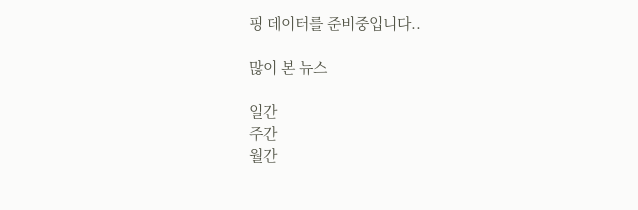핑 데이터를 준비중입니다..

많이 본 뉴스

일간
주간
월간